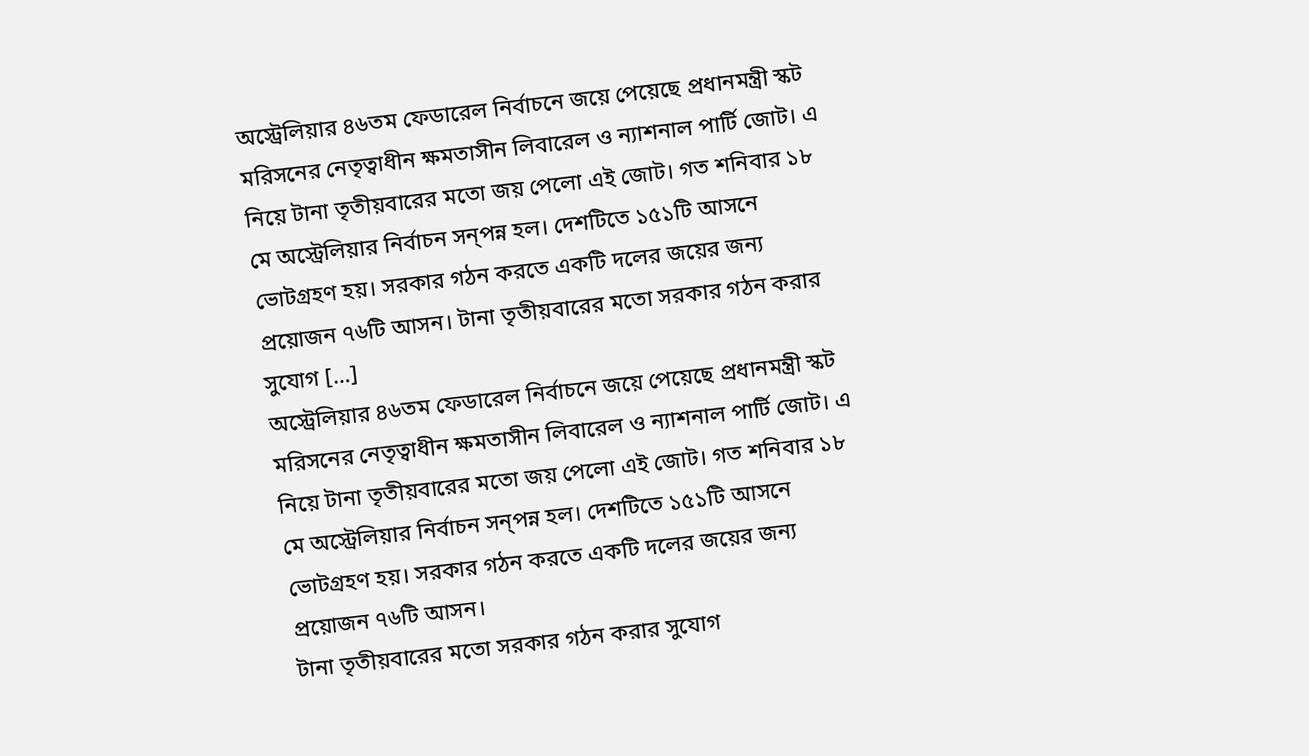অস্ট্রেলিয়ার ৪৬তম ফেডারেল নির্বাচনে জয়ে পেয়েছে প্রধানমন্ত্রী স্কট মরিসনের নেতৃত্বাধীন ক্ষমতাসীন লিবারেল ও ন্যাশনাল পার্টি জোট। এ নিয়ে টানা তৃতীয়বারের মতো জয় পেলো এই জোট। গত শনিবার ১৮ মে অস্ট্রেলিয়ার নির্বাচন সন্পন্ন হল। দেশটিতে ১৫১টি আসনে ভোটগ্রহণ হয়। সরকার গঠন করতে একটি দলের জয়ের জন্য প্রয়োজন ৭৬টি আসন। টানা তৃতীয়বারের মতো সরকার গঠন করার সুযোগ […]
অস্ট্রেলিয়ার ৪৬তম ফেডারেল নির্বাচনে জয়ে পেয়েছে প্রধানমন্ত্রী স্কট মরিসনের নেতৃত্বাধীন ক্ষমতাসীন লিবারেল ও ন্যাশনাল পার্টি জোট। এ নিয়ে টানা তৃতীয়বারের মতো জয় পেলো এই জোট। গত শনিবার ১৮ মে অস্ট্রেলিয়ার নির্বাচন সন্পন্ন হল। দেশটিতে ১৫১টি আসনে ভোটগ্রহণ হয়। সরকার গঠন করতে একটি দলের জয়ের জন্য প্রয়োজন ৭৬টি আসন।
টানা তৃতীয়বারের মতো সরকার গঠন করার সুযোগ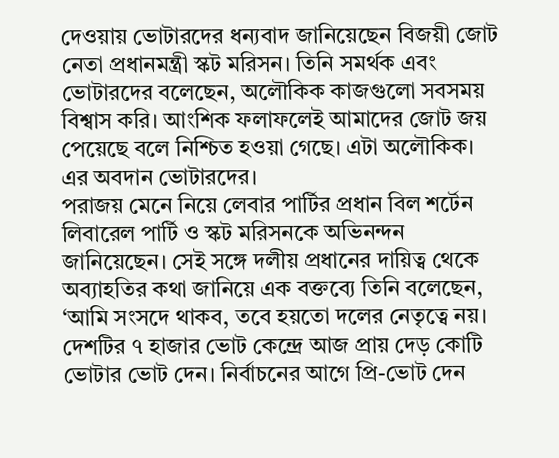দেওয়ায় ভোটারদের ধন্যবাদ জানিয়েছেন বিজয়ী জোট নেতা প্রধানমন্ত্রী স্কট মরিসন। তিনি সমর্থক এবং ভোটারদের বলেছেন, অলৌকিক কাজগুলো সবসময় বিশ্বাস করি। আংশিক ফলাফলেই আমাদের জোট জয় পেয়েছে বলে নিশ্চিত হওয়া গেছে। এটা অলৌকিক। এর অবদান ভোটারদের।
পরাজয় মেনে নিয়ে লেবার পার্টির প্রধান বিল শর্টেন লিবারেল পার্টি ও স্কট মরিসনকে অভিনন্দন জানিয়েছেন। সেই সঙ্গে দলীয় প্রধানের দায়িত্ব থেকে অব্যাহতির কথা জানিয়ে এক বক্তব্যে তিনি বলেছেন, ‘আমি সংসদে থাকব, তবে হয়তো দলের নেতৃত্বে নয়।
দেশটির ৭ হাজার ভোট কেন্দ্রে আজ প্রায় দেড় কোটি ভোটার ভোট দেন। নির্বাচনের আগে প্রি-ভোট দেন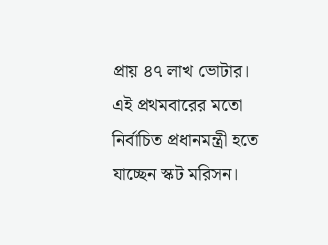প্রায় ৪৭ লাখ ভোটার। এই প্রথমবারের মতো নির্বাচিত প্রধানমন্ত্রী হতে যাচ্ছেন স্কট মরিসন।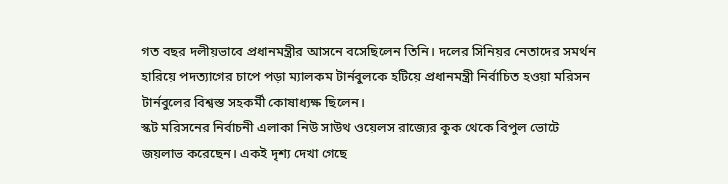গত বছর দলীয়ভাবে প্রধানমন্ত্রীর আসনে বসেছিলেন তিনি। দলের সিনিয়র নেতাদের সমর্থন হারিয়ে পদত্যাগের চাপে পড়া ম্যালকম টার্নবুলকে হটিয়ে প্রধানমন্ত্রী নির্বাচিত হওয়া মরিসন টার্নবুলের বিশ্বস্ত সহকর্মী কোষাধ্যক্ষ ছিলেন।
স্কট মরিসনের নির্বাচনী এলাকা নিউ সাউথ ওয়েলস রাজ্যের কুক থেকে বিপুল ভোটে জয়লাভ করেছেন। একই দৃশ্য দেখা গেছে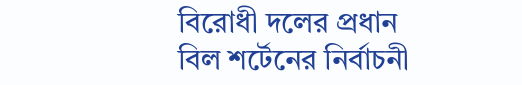বিরোধী দলের প্রধান বিল শর্টেনের নির্বাচনী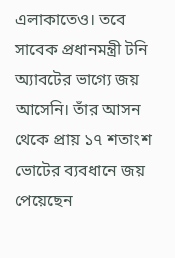এলাকাতেও। তবে সাবেক প্রধানমন্ত্রী টনি অ্যাবটের ভাগ্যে জয় আসেনি। তাঁর আসন থেকে প্রায় ১৭ শতাংশ ভোটের ব্যবধানে জয় পেয়েছেন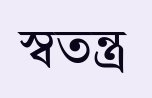স্বতন্ত্র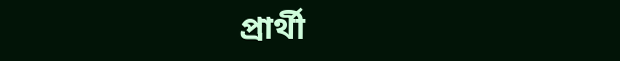প্রার্থী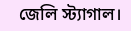জেলি স্ট্যাগাল।